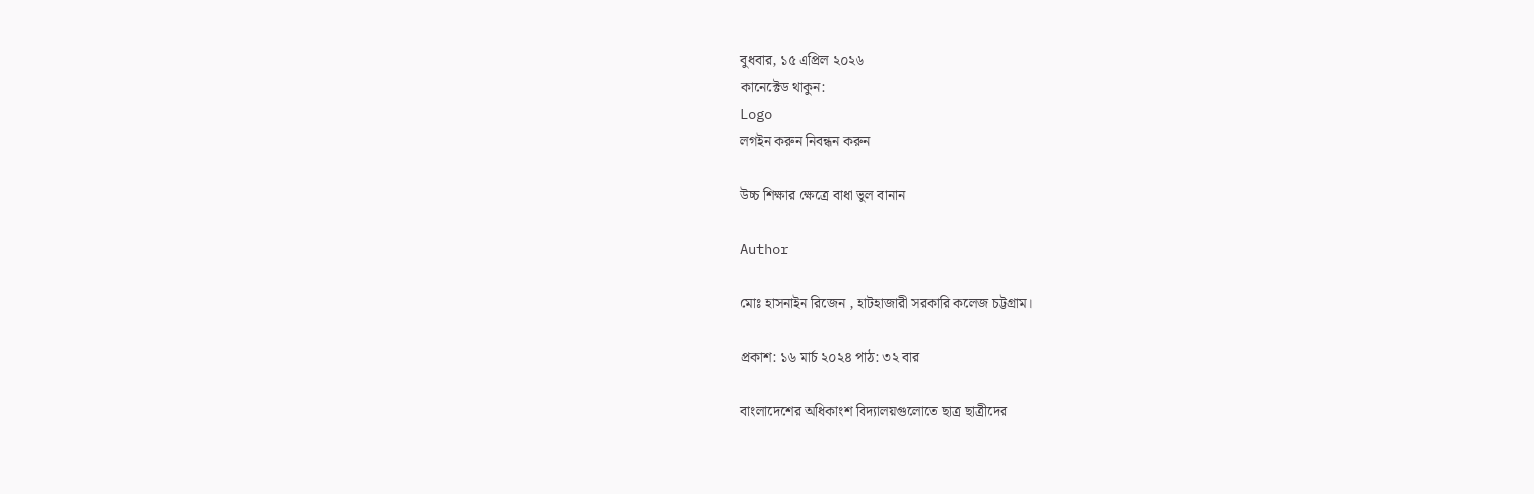বুধবার, ১৫ এপ্রিল ২০২৬
কানেক্টেড থাকুন:
Logo
লগইন করুন নিবন্ধন করুন

উচ্চ শিক্ষার ক্ষেত্রে বাধা ভুল বানান

Author

মোঃ হাসনাইন রিজেন , হাটহাজারী সরকারি কলেজ চট্টগ্রাম।

প্রকাশ: ১৬ মার্চ ২০২৪ পাঠ: ৩২ বার

বাংলাদেশের অধিকাংশ বিদ্যালয়গুলোতে ছাত্র ছাত্রীদের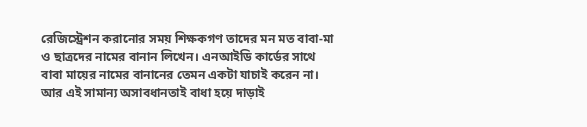রেজিস্ট্রেশন করানোর সময় শিক্ষকগণ তাদের মন মত বাবা-মা ও ছাত্রদের নামের বানান লিখেন। এনআইডি কার্ডের সাথে বাবা মায়ের নামের বানানের তেমন একটা যাচাই করেন না। আর এই সামান্য অসাবধানতাই বাধা হয়ে দাড়াই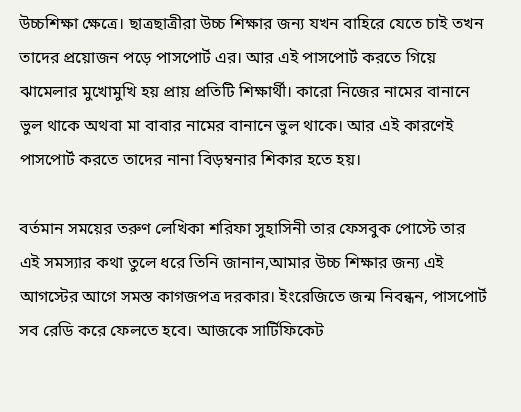উচ্চশিক্ষা ক্ষেত্রে। ছাত্রছাত্রীরা উচ্চ শিক্ষার জন্য যখন বাহিরে যেতে চাই তখন তাদের প্রয়োজন পড়ে পাসপোর্ট এর। আর এই পাসপোর্ট করতে গিয়ে ঝামেলার মুখোমুখি হয় প্রায় প্রতিটি শিক্ষার্থী। কারো নিজের নামের বানানে ভুল থাকে অথবা মা বাবার নামের বানানে ভুল থাকে। আর এই কারণেই পাসপোর্ট করতে তাদের নানা বিড়ম্বনার শিকার হতে হয়।

বর্তমান সময়ের তরুণ লেখিকা শরিফা সুহাসিনী তার ফেসবুক পোস্টে তার এই সমস্যার কথা তুলে ধরে তিনি জানান,আমার উচ্চ শিক্ষার জন্য এই আগস্টের আগে সমস্ত কাগজপত্র দরকার। ইংরেজিতে জন্ম নিবন্ধন, পাসপোর্ট সব রেডি করে ফেলতে হবে। আজকে সার্টিফিকেট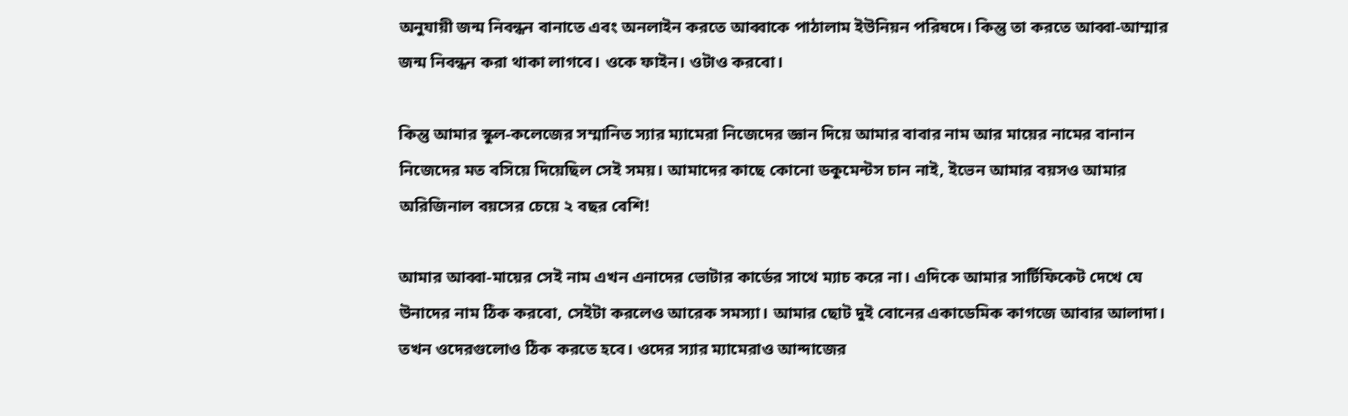অনুযায়ী জন্ম নিবন্ধন বানাতে এবং অনলাইন করতে আব্বাকে পাঠালাম ইউনিয়ন পরিষদে। কিন্তু তা করতে আব্বা-আম্মার জন্ম নিবন্ধন করা থাকা লাগবে। ওকে ফাইন। ওটাও করবো।

কিন্তু আমার স্কুল-কলেজের সম্মানিত স্যার ম্যামেরা নিজেদের জ্ঞান দিয়ে আমার বাবার নাম আর মায়ের নামের বানান নিজেদের মত বসিয়ে দিয়েছিল সেই সময়। আমাদের কাছে কোনো ডকুমেন্টস চান নাই, ইভেন আমার বয়সও আমার অরিজিনাল বয়সের চেয়ে ২ বছর বেশি!

আমার আব্বা-মায়ের সেই নাম এখন এনাদের ভোটার কার্ডের সাথে ম্যাচ করে না। এদিকে আমার সার্টিফিকেট দেখে যে উনাদের নাম ঠিক করবো, সেইটা করলেও আরেক সমস্যা। আমার ছোট দুই বোনের একাডেমিক কাগজে আবার আলাদা। তখন ওদেরগুলোও ঠিক করতে হবে। ওদের স্যার ম্যামেরাও আন্দাজের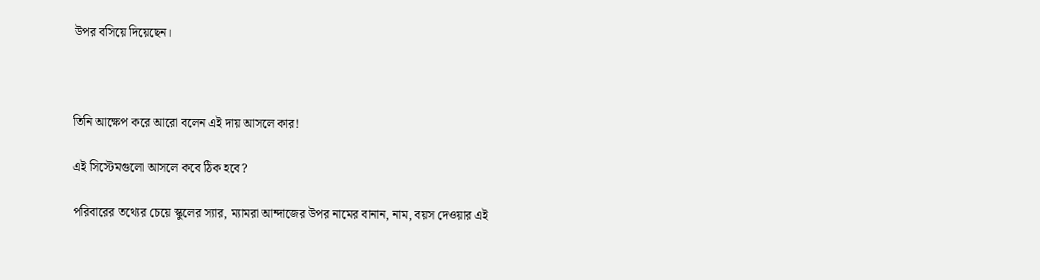উপর বসিয়ে দিয়েছেন।



তিনি আক্ষেপ করে আরো বলেন এই দায় আসলে কার!

এই সিস্টেমগুলো আসলে কবে ঠিক হবে?

পরিবারের তথ্যের চেয়ে স্কুলের স্যার, ম্যামরা আন্দাজের উপর নামের বানান, নাম, বয়স দেওয়ার এই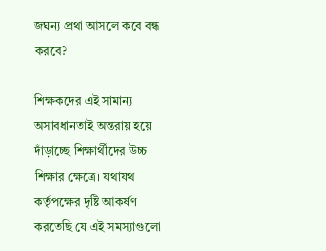জঘন্য প্রথা আসলে কবে বন্ধ করবে?

শিক্ষকদের এই সামান্য অসাবধানতাই অন্তরায় হয়ে দাঁড়াচ্ছে শিক্ষার্থীদের উচ্চ শিক্ষার ক্ষেত্রে। যথাযথ কর্তৃপক্ষের দৃষ্টি আকর্ষণ করতেছি যে এই সমস্যাগুলো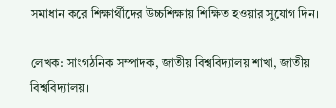সমাধান করে শিক্ষার্থীদের উচ্চশিক্ষায় শিক্ষিত হওয়ার সুযোগ দিন।

লেখক: সাংগঠনিক সম্পাদক, জাতীয় বিশ্ববিদ্যালয় শাখা, জাতীয় বিশ্ববিদ্যালয়।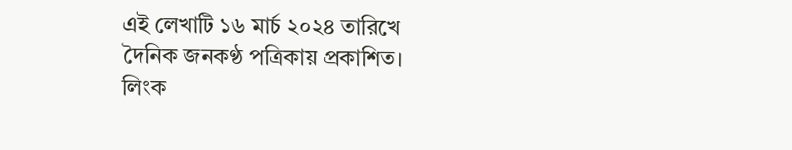এই লেখাটি ১৬ মার্চ ২০২৪ তারিখে দৈনিক জনকণ্ঠ পত্রিকায় প্রকাশিত।
লিংক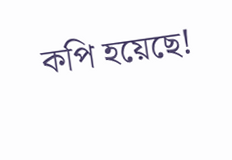কপি হয়েছে!